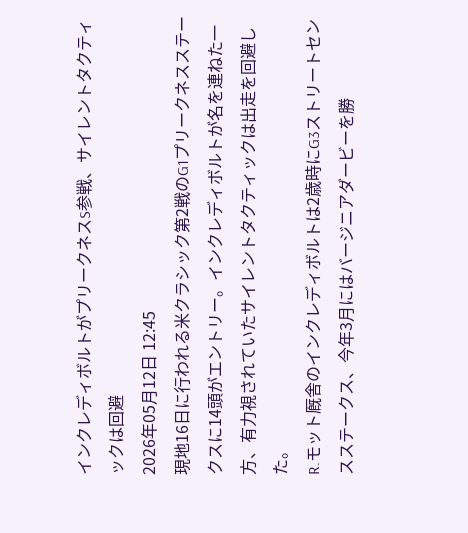インクレディボルトがプリークネスS参戦、サイレントタクティックは回避
2026年05月12日 12:45
現地16日に行われる米クラシック第2戦のG1プリークネスステークスに14頭がエントリー。インクレディボルトが名を連ねた一方、有力視されていたサイレントタクティックは出走を回避した。
R.モット厩舎のインクレディボルトは2歳時にG3ストリートセンスステークス、今年3月にはバージニアダービーを勝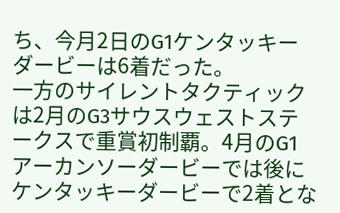ち、今月2日のG1ケンタッキーダービーは6着だった。
一方のサイレントタクティックは2月のG3サウスウェストステークスで重賞初制覇。4月のG1アーカンソーダービーでは後にケンタッキーダービーで2着とな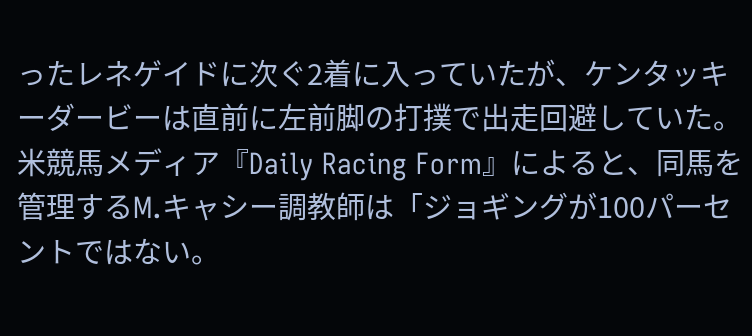ったレネゲイドに次ぐ2着に入っていたが、ケンタッキーダービーは直前に左前脚の打撲で出走回避していた。
米競馬メディア『Daily Racing Form』によると、同馬を管理するM.キャシー調教師は「ジョギングが100パーセントではない。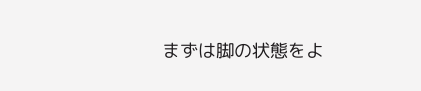まずは脚の状態をよ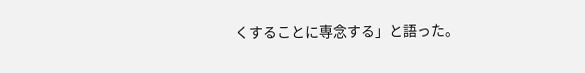くすることに専念する」と語った。